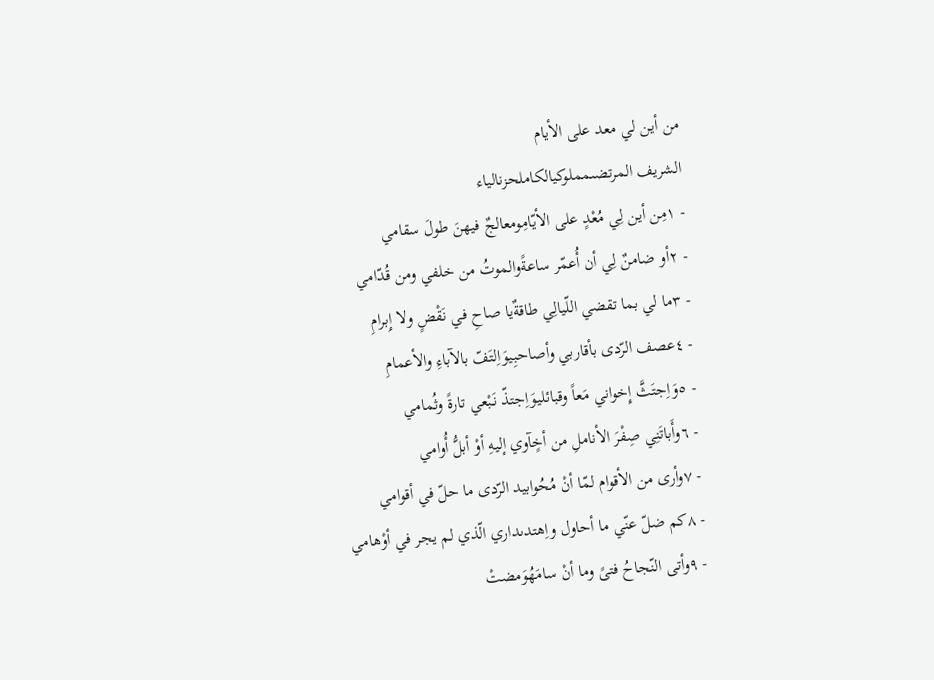من أين لي معد على الأيام
الشريف المرتضىمملوكيالكاملحزنالياء
- ١مِن أين لِي مُعْدٍ على الأيّامِومعالجٌ فيهنَ طولَ سقامي
- ٢أو ضامنٌ لِي أن أُعمّر ساعةًوالموتُ من خلفي ومن قُدّامي
- ٣ما لي بما تقضي اللّيالِي طاقةٌيا صاحِ في نَقْضٍ ولا إِبرامِ
- ٤عصف الرّدى بأقاربي وأصاحبِيوَاِلتَفّ بالآباءِ والأعمامِ
- ٥وَاِجتَثَّ إِخواني مَعاً وقبائليوَاِجتذّ نَبْعي تارةً وثُمامي
- ٦وأَباتَنِي صِفْرَ الأناملِ من أخٍآوي إليهِ أوْ أبلُّ أُوامي
- ٧وأرى من الأقوام لمّا أنْ مُحُوابيد الرّدى ما حلّ في أقوامي
- ٨كم ضلّ عنّي ما أحاول واِهتدىداري الّذي لم يجر في أوْهامي
- ٩وأتى النّجاحُ فتىً وما أنْ سامَهُوَمضتْ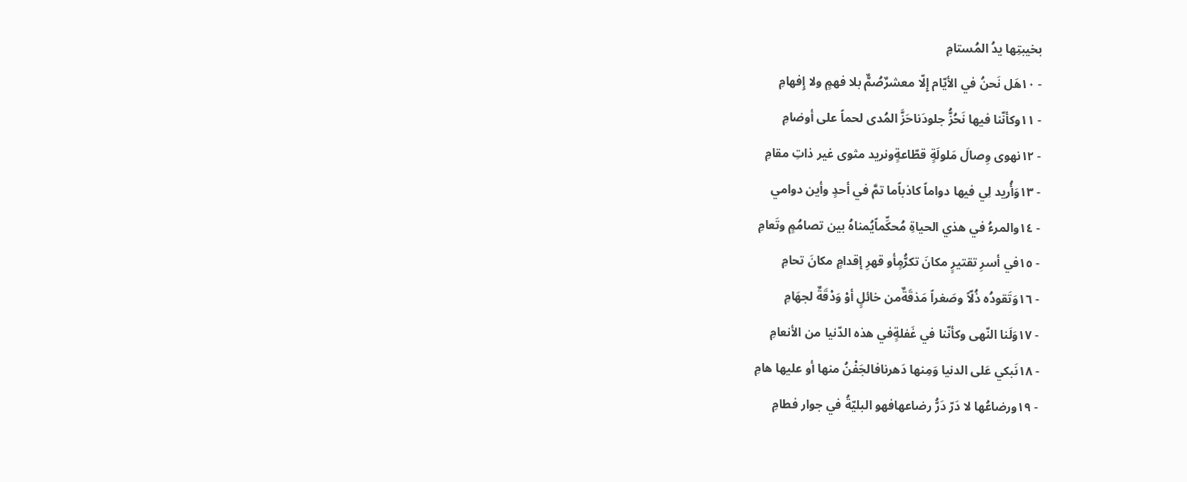بخيبتِها يدُ المُستامِ
- ١٠هَل نَحنُ في الأيّام إِلّا معشرٌصُمٌّ بلا فهمٍ ولا إِفهامِ
- ١١وكأنّنا فيها نَحُزُّ جلودَناحَزَّ المُدى لحماً على أوضامِ
- ١٢نهوى وِصالَ مَلولَةٍ قطّاعةٍونريد مثوى غير ذاتِ مقامِ
- ١٣وَأُريد لِي فيها دواماً كاذباًما تمَّ في أحدٍ وأين دوامي
- ١٤والمرءُ في هذي الحياةِ مُحكِّماًيُمناهُ بين تصامُمٍ وتَعامِ
- ١٥في أسرِ تقتيرٍ مكانَ تكرُّمٍأو قهرِ إقدامٍ مكانَ تحامِ
- ١٦وَتَقودُه ذُلّاً وصَغراً مَذقَةٌمن خائلٍ أوْ وَدْقَةٌ لجهَامِ
- ١٧وَلَنا النّهى وكأنّنا في غَفلةٍفي هذه الدّنيا من الأنعامِ
- ١٨نَبكي عَلى الدنيا وَمِنها دَهرنافالجَفْنُ منها أو عليها هامِ
- ١٩ورضاعُها لا دَرّ دَرُّ رضاعهافهو البليّةُ في جوار فطامِ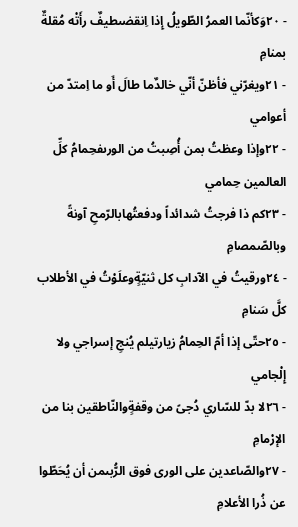- ٢٠وَكأنّما العمرُ الطّويلُ إِذا اِنقضىطيفٌ رأَتْه مُقلةٌ بمنامِ
- ٢١ويغرّني فأظنّ أنّي خالدٌما طالَ أَو ما اِمتدّ من أعوامي
- ٢٢وإذا وعظتُ بمن أُصِبتُ من الورىفحِمامُ كلِّ العالمين حِمامي
- ٢٣كم ذا فرجتُ شدائداً ودفعتُهابالرّمحِ آونةً وبالصّمصامِ
- ٢٤ورقيتُ في الآدابِ كل ثنيّةٍوعلَوْتُ في الأطلاب كلَّ سَنامِ
- ٢٥حتّى إذا أمّ الحِمامُ زيارتيلم يُنجِ إسراجي ولا إِلْجامي
- ٢٦لا بدّ للسّاري دُجىً من وقفةٍوالنّاطقين بنا من الإرْمامِ
- ٢٧والصّاعدين على الورى فوق الرُّبىمن أن يُحَطّوا عن ذُرا الأعلامِ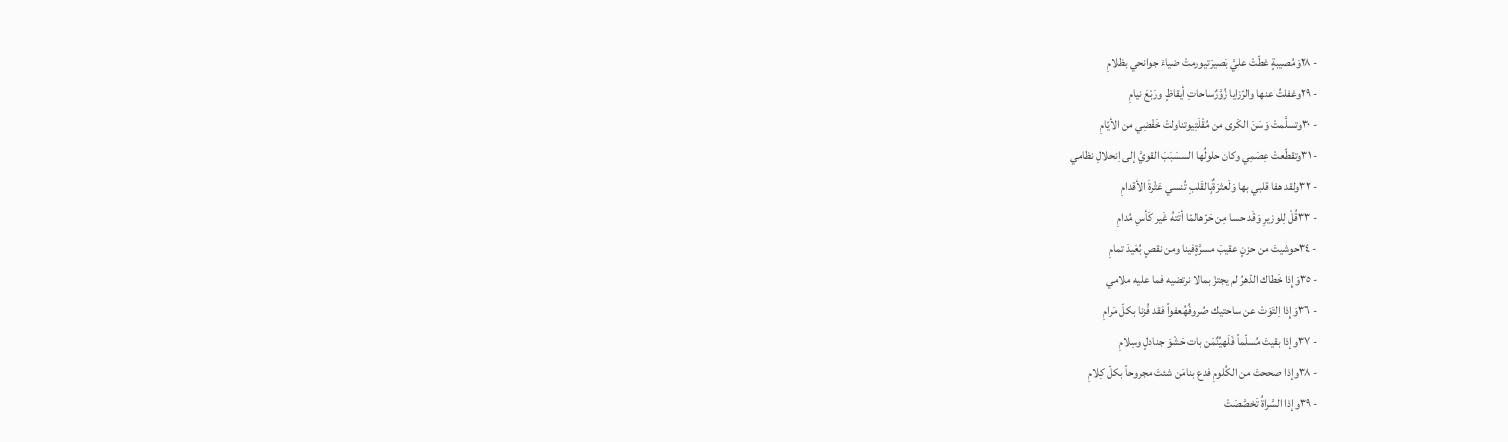- ٢٨وَمُصيبةٍ غطّتْ عليَّ بَصيرَتيورمتْ ضياءَ جوانحي بظلامِ
- ٢٩وغفلتُ عنها والرّزايا زُوَّرٌساحاتِ أيقاظٍ ورَبْعَ نيامِ
- ٣٠وتسلَّمتْ وَسَنَ الكَرى من مُقْلَتِيوتناولتْ خَفْضِي من الأيّامِ
- ٣١وتقطّعتْ عِصَمِي وكان حلولُها السسَبَبَ القويَّ إلى اِنحلالِ نظامي
- ٣٢ولقد هفا قلبي بها وَلَعثرَةٌبِالقَلبِ تُنسي عَثْرةَ الأقدامِ
- ٣٣قُلْ لِلوزيرِ وَقَد حسا مِن حَرّهالمّا أتَتهُ غَير كَأسِ مُدامِ
- ٣٤حوشيتَ من حزنٍ عقيبَ مسرَّةٍفينا ومن نقصٍ بُعَيدَ تمامِ
- ٣٥وَإِذا خَطاك الدّهرُ لم يجتزْ بمالا نرتضيه فما عليه ملامي
- ٣٦وَإِذا اِلتَوَتْ عن ساحتيك صُروفُهُعفواً فقد فُزنا بكلّ مَرامِ
- ٣٧وإذا بقيتَ مُسلّماً فَلَهيِّنٌمَن بات حَشْوَ جنادلٍ وسِلامِ
- ٣٨وإذا صححتَ من الكُلومِ فدع بنامَن شئتَ مجروحاً بكلّ كِلامِ
- ٣٩وإذا السَّراةُ تَخصَّصَتْ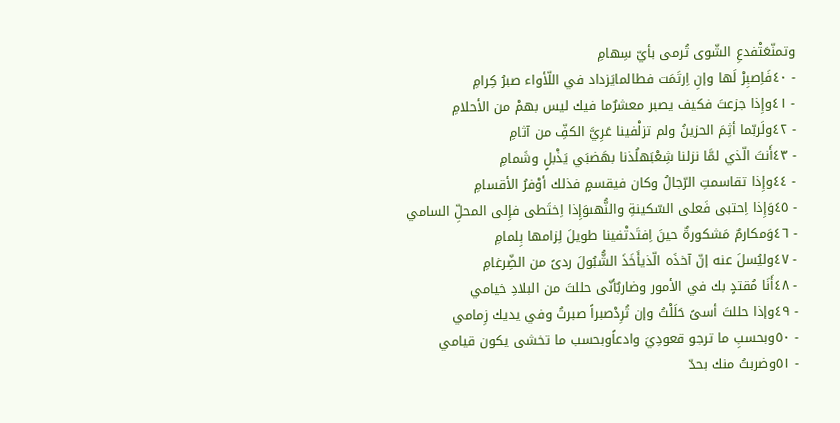وتمنّعَتْفدعِ الشّوى تُرمى بأيّ سِهامِ
- ٤٠فَاِصبِرْ لَها وإنِ اِرتَمَت فطالمايَزداد في اللّأواء صبرُ كِرامِ
- ٤١وإِذا جزعتَ فكيف يصبر معشرٌما فيك ليس بهمْ من الأحلامِ
- ٤٢ولَربّما أثِمَ الحزينُ ولم تزلْفينا عَرِيَّ الكفِّ من آثامِ
- ٤٣أَنتَ الّذي لمَّا نزلنا شِعْبَهلُذنا بهَضبَي يَذْبلٍ وشَمامِ
- ٤٤وإِذا تقاسمتِ الرّجالُ وكان فيقسمٍ فذلك أوْفرُ الأقسامِ
- ٤٥وَإِذا اِحتبى فَعلى السّكينةِ والنُّهىوَإِذا اِختَطى فإِلى المحلِّ السامي
- ٤٦وَمكارمٌ مَشكورةٌ حينَ اِفتَدتْفينا طويلَ لِزامها بِلمامِ
- ٤٧وليُسلَ عنه إنّ آخذَه الّذيأَخَذَ الشُّبُولَ ردىً من الضِّرغامِ
- ٤٨أَنَا مُقتدٍ بك في الأمور وضاربٌأنّى حللتَ من البلادِ خيامي
- ٤٩وإذا حللتَ أسىً حَلَلْتُ وإن تُرِدْصبراً صبرتُ وفي يديك زِمامي
- ٥٠وبحسبِ ما ترجو قعودِيَ وادعاًوبحسب ما تخشى يكون قيامي
- ٥١وضربتُ منك بحدّ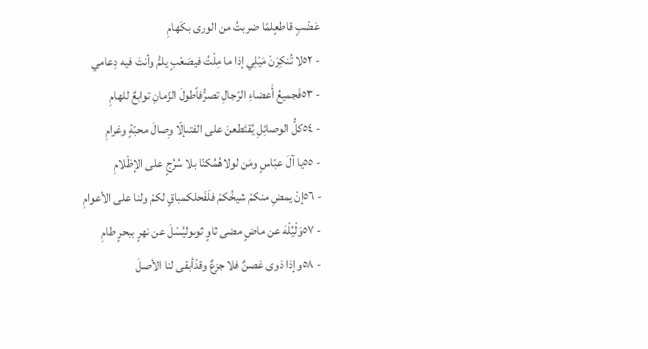عَضْبٍ قاطعٍلمّا ضربتُ من الورى بكَهامِ
- ٥٢لا تُنكِرَنْ مَيْلِي إذا ما مِلْتُ فيصَعْبٍ يلمُّ وأنتَ فيه دِعامي
- ٥٣فَجميعُ أَعضاءِ الرّجالِ تصرُّفاًطولَ الزّمانِ توابعٌ للهامِ
- ٥٤كلُّ الوصائِلِ يُقتَطعنَ على الفتىإلّا وِصالَ محبّةٍ وغرامِ
- ٥٥يا آلَ عبّاسٍ ومَن لولاهُمُكنّا بلا سُرُجٍ على الإظْلامِ
- ٥٦إنْ يمضِ منكمْ شيخُكمْ فلَفَحلكمباقٍ لكمْ ولنا على الأعوامِ
- ٥٧وَلْيُلْهَ عن ماضٍ مضى ثاوٍ ثوىوليُسْلَ عن نهرٍ ببحرٍ طامِ
- ٥٨وإذا ذوى غصنٌ فلا جزعٌ وقدْأبقى لنا الأصلَ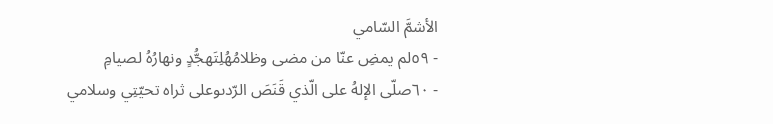الأشمَّ السّامي
- ٥٩لم يمضِ عنّا من مضى وظلامُهُلِتَهجُّدٍ ونهارُهُ لصيامِ
- ٦٠صلّى الإلهُ على الّذي قَنَصَ الرّدىوعلى ثراه تحيّتِي وسلامي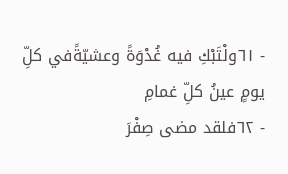- ٦١ولْتَبْكِ فيه غُدْوَةً وعشيّةًفي كلِّ يومٍ عينُ كلِّ غمامِ
- ٦٢فلقد مضى صِفْرَ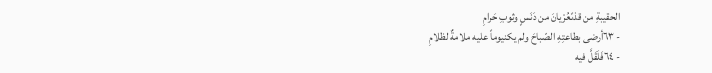الحقيبةِ من قذىًعُرْيانَ من دَنَسٍ وثوبِ حَرامِ
- ٦٣أرضى بطاعتِهِ الصّباحَ ولم يكنيوماً عليه ملامةٌ لظلامِ
- ٦٤فَلَقَلَّ فيه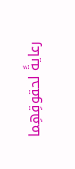رعايةً لحقوقِهِما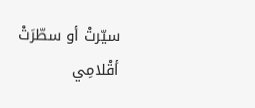سيّرتْ أو سطّرَتْ أقْلامِي